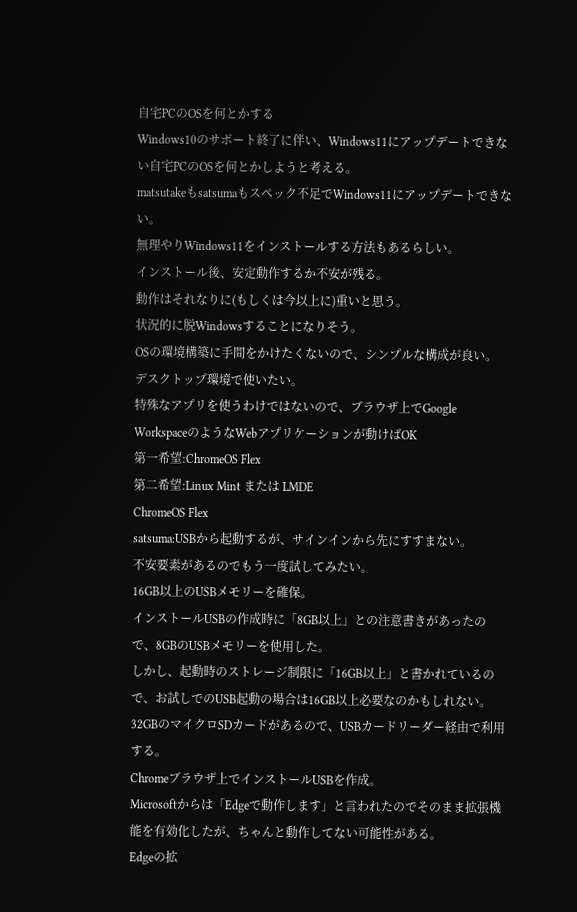自宅PCのOSを何とかする
Windows10のサポート終了に伴い、Windows11にアップデートできない自宅PCのOSを何とかしようと考える。
matsutakeもsatsumaもスペック不足でWindows11にアップデートできない。
無理やりWindows11をインストールする方法もあるらしい。
インストール後、安定動作するか不安が残る。
動作はそれなりに(もしくは今以上に)重いと思う。
状況的に脱Windowsすることになりそう。
OSの環境構築に手間をかけたくないので、シンプルな構成が良い。
デスクトップ環境で使いたい。
特殊なアプリを使うわけではないので、ブラウザ上でGoogle WorkspaceのようなWebアプリケーションが動けばOK
第一希望:ChromeOS Flex
第二希望:Linux Mint または LMDE
ChromeOS Flex
satsuma:USBから起動するが、サインインから先にすすまない。
不安要素があるのでもう一度試してみたい。
16GB以上のUSBメモリーを確保。
インストールUSBの作成時に「8GB以上」との注意書きがあったので、8GBのUSBメモリーを使用した。
しかし、起動時のストレージ制限に「16GB以上」と書かれているので、お試しでのUSB起動の場合は16GB以上必要なのかもしれない。
32GBのマイクロSDカードがあるので、USBカードリーダー経由で利用する。
Chromeブラウザ上でインストールUSBを作成。
Microsoftからは「Edgeで動作します」と言われたのでそのまま拡張機能を有効化したが、ちゃんと動作してない可能性がある。
Edgeの拡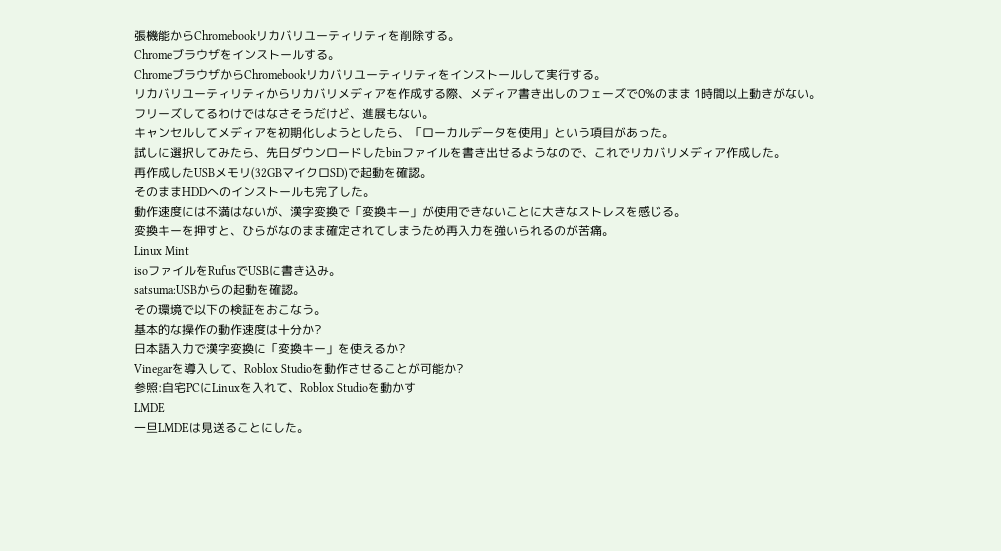張機能からChromebookリカバリユーティリティを削除する。
Chromeブラウザをインストールする。
ChromeブラウザからChromebookリカバリユーティリティをインストールして実行する。
リカバリユーティリティからリカバリメディアを作成する際、メディア書き出しのフェーズで0%のまま 1時間以上動きがない。
フリーズしてるわけではなさそうだけど、進展もない。
キャンセルしてメディアを初期化しようとしたら、「ローカルデータを使用」という項目があった。
試しに選択してみたら、先日ダウンロードしたbinファイルを書き出せるようなので、これでリカバリメディア作成した。
再作成したUSBメモリ(32GBマイクロSD)で起動を確認。
そのままHDDへのインストールも完了した。
動作速度には不満はないが、漢字変換で「変換キー」が使用できないことに大きなストレスを感じる。
変換キーを押すと、ひらがなのまま確定されてしまうため再入力を強いられるのが苦痛。
Linux Mint
isoファイルをRufusでUSBに書き込み。
satsuma:USBからの起動を確認。
その環境で以下の検証をおこなう。
基本的な操作の動作速度は十分か?
日本語入力で漢字変換に「変換キー」を使えるか?
Vinegarを導入して、Roblox Studioを動作させることが可能か?
参照:自宅PCにLinuxを入れて、Roblox Studioを動かす
LMDE
一旦LMDEは見送ることにした。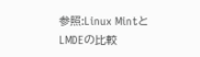参照:Linux MintとLMDEの比較